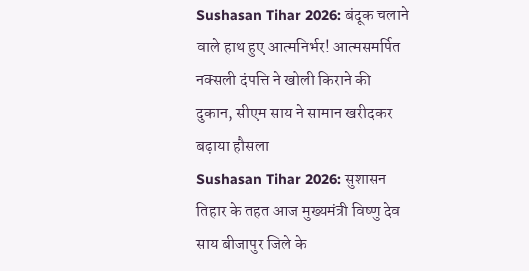Sushasan Tihar 2026: बंदूक चलाने वाले हाथ हुए आत्मनिर्भर! आत्मसमर्पित नक्सली दंपत्ति ने खोली किराने की दुकान, सीएम साय ने सामान खरीदकर बढ़ाया हौसला
Sushasan Tihar 2026: सुशासन तिहार के तहत आज मुख्यमंत्री विष्णु देव साय बीजापुर जिले के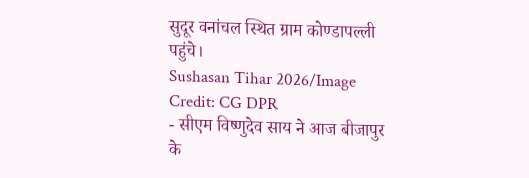सुदूर वनांचल स्थित ग्राम कोण्डापल्ली पहुंचे।
Sushasan Tihar 2026/Image Credit: CG DPR
- सीएम विष्णुदेव साय ने आज बीजापुर के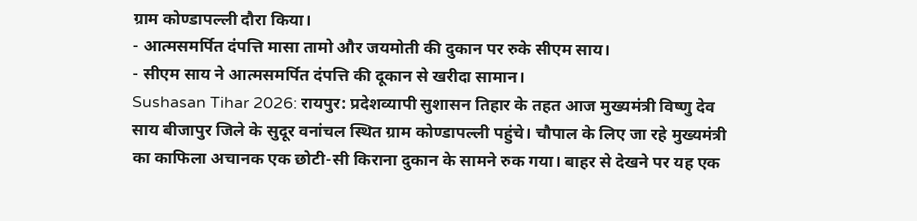ग्राम कोण्डापल्ली दौरा किया।
- आत्मसमर्पित दंपत्ति मासा तामो और जयमोती की दुकान पर रुके सीएम साय।
- सीएम साय ने आत्मसमर्पित दंपत्ति की दूकान से खरीदा सामान।
Sushasan Tihar 2026: रायपुर: प्रदेशव्यापी सुशासन तिहार के तहत आज मुख्यमंत्री विष्णु देव साय बीजापुर जिले के सुदूर वनांचल स्थित ग्राम कोण्डापल्ली पहुंचे। चौपाल के लिए जा रहे मुख्यमंत्री का काफिला अचानक एक छोटी-सी किराना दुकान के सामने रुक गया। बाहर से देखने पर यह एक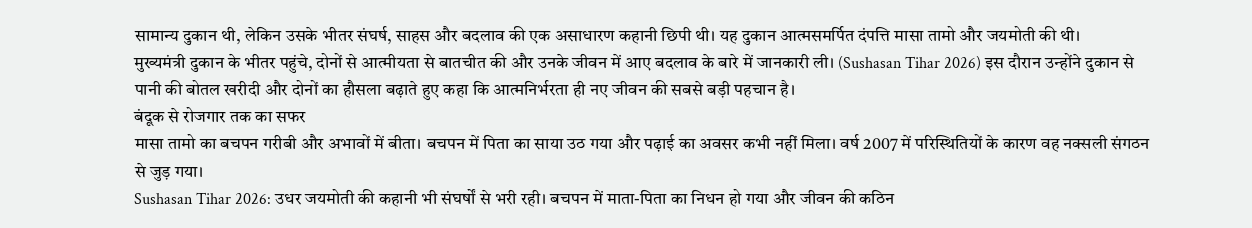सामान्य दुकान थी, लेकिन उसके भीतर संघर्ष, साहस और बदलाव की एक असाधारण कहानी छिपी थी। यह दुकान आत्मसमर्पित दंपत्ति मासा तामो और जयमोती की थी।
मुख्यमंत्री दुकान के भीतर पहुंचे, दोनों से आत्मीयता से बातचीत की और उनके जीवन में आए बदलाव के बारे में जानकारी ली। (Sushasan Tihar 2026) इस दौरान उन्होंने दुकान से पानी की बोतल खरीदी और दोनों का हौसला बढ़ाते हुए कहा कि आत्मनिर्भरता ही नए जीवन की सबसे बड़ी पहचान है।
बंदूक से रोजगार तक का सफर
मासा तामो का बचपन गरीबी और अभावों में बीता। बचपन में पिता का साया उठ गया और पढ़ाई का अवसर कभी नहीं मिला। वर्ष 2007 में परिस्थितियों के कारण वह नक्सली संगठन से जुड़ गया।
Sushasan Tihar 2026: उधर जयमोती की कहानी भी संघर्षों से भरी रही। बचपन में माता-पिता का निधन हो गया और जीवन की कठिन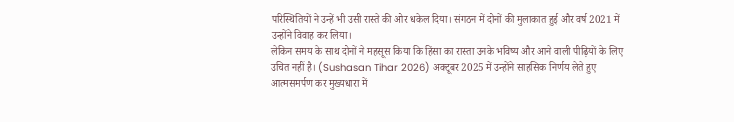परिस्थितियों ने उन्हें भी उसी रास्ते की ओर धकेल दिया। संगठन में दोनों की मुलाकात हुई और वर्ष 2021 में उन्होंने विवाह कर लिया।
लेकिन समय के साथ दोनों ने महसूस किया कि हिंसा का रास्ता उनके भविष्य और आने वाली पीढ़ियों के लिए उचित नहीं है। (Sushasan Tihar 2026) अक्टूबर 2025 में उन्होंने साहसिक निर्णय लेते हुए आत्मसमर्पण कर मुख्यधारा में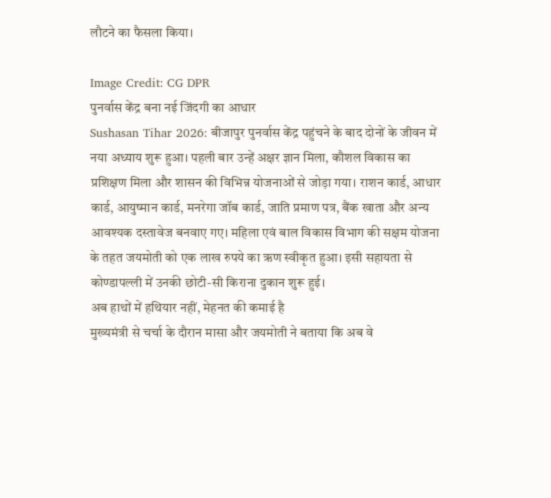लौटने का फैसला किया।

Image Credit: CG DPR
पुनर्वास केंद्र बना नई जिंदगी का आधार
Sushasan Tihar 2026: बीजापुर पुनर्वास केंद्र पहुंचने के बाद दोनों के जीवन में नया अध्याय शुरू हुआ। पहली बार उन्हें अक्षर ज्ञान मिला, कौशल विकास का प्रशिक्षण मिला और शासन की विभिन्न योजनाओं से जोड़ा गया। राशन कार्ड, आधार कार्ड, आयुष्मान कार्ड, मनरेगा जॉब कार्ड, जाति प्रमाण पत्र, बैंक खाता और अन्य आवश्यक दस्तावेज बनवाए गए। महिला एवं बाल विकास विभाग की सक्षम योजना के तहत जयमोती को एक लाख रुपये का ऋण स्वीकृत हुआ। इसी सहायता से कोण्डापल्ली में उनकी छोटी-सी किराना दुकान शुरू हुई।
अब हाथों में हथियार नहीं, मेहनत की कमाई है
मुख्यमंत्री से चर्चा के दौरान मासा और जयमोती ने बताया कि अब वे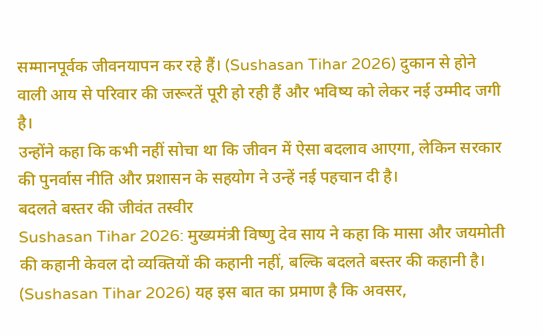सम्मानपूर्वक जीवनयापन कर रहे हैं। (Sushasan Tihar 2026) दुकान से होने वाली आय से परिवार की जरूरतें पूरी हो रही हैं और भविष्य को लेकर नई उम्मीद जगी है।
उन्होंने कहा कि कभी नहीं सोचा था कि जीवन में ऐसा बदलाव आएगा, लेकिन सरकार की पुनर्वास नीति और प्रशासन के सहयोग ने उन्हें नई पहचान दी है।
बदलते बस्तर की जीवंत तस्वीर
Sushasan Tihar 2026: मुख्यमंत्री विष्णु देव साय ने कहा कि मासा और जयमोती की कहानी केवल दो व्यक्तियों की कहानी नहीं, बल्कि बदलते बस्तर की कहानी है। (Sushasan Tihar 2026) यह इस बात का प्रमाण है कि अवसर,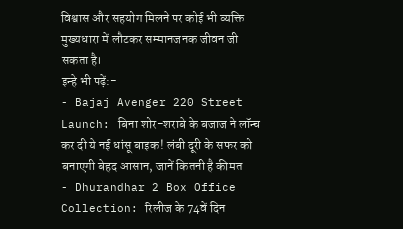विश्वास और सहयोग मिलने पर कोई भी व्यक्ति मुख्यधारा में लौटकर सम्मानजनक जीवन जी सकता है।
इन्हे भी पढ़ें:-
- Bajaj Avenger 220 Street Launch: बिना शोर-शराबे के बजाज ने लॉन्च कर दी ये नई धांसू बाइक! लंबी दूरी के सफर को बनाएगी बेहद आसान, जानें कितनी है कीमत
- Dhurandhar 2 Box Office Collection: रिलीज के 74वें दिन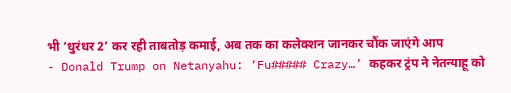भी ‘धुरंधर 2’ कर रही ताबतोड़ कमाई, अब तक का कलेक्शन जानकर चौंक जाएंगे आप
- Donald Trump on Netanyahu: ‘Fu##### Crazy…’ कहकर ट्रंप ने नेतन्याहू को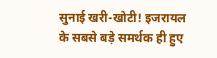सुनाई खरी-खोटी! इजरायल के सबसे बड़े समर्थक ही हुए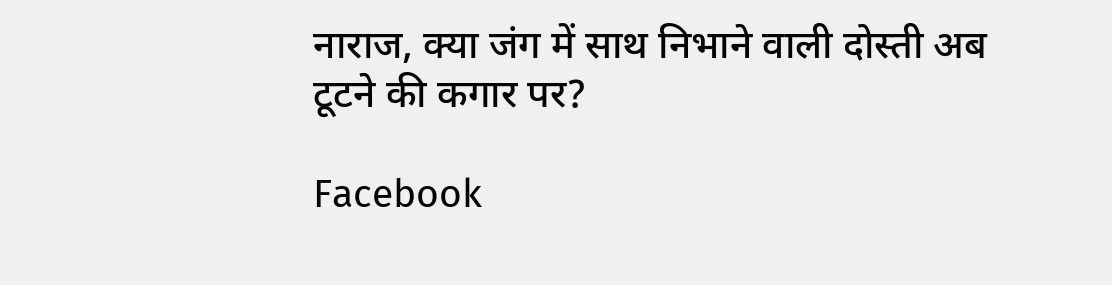नाराज, क्या जंग में साथ निभाने वाली दोस्ती अब टूटने की कगार पर?

Facebook